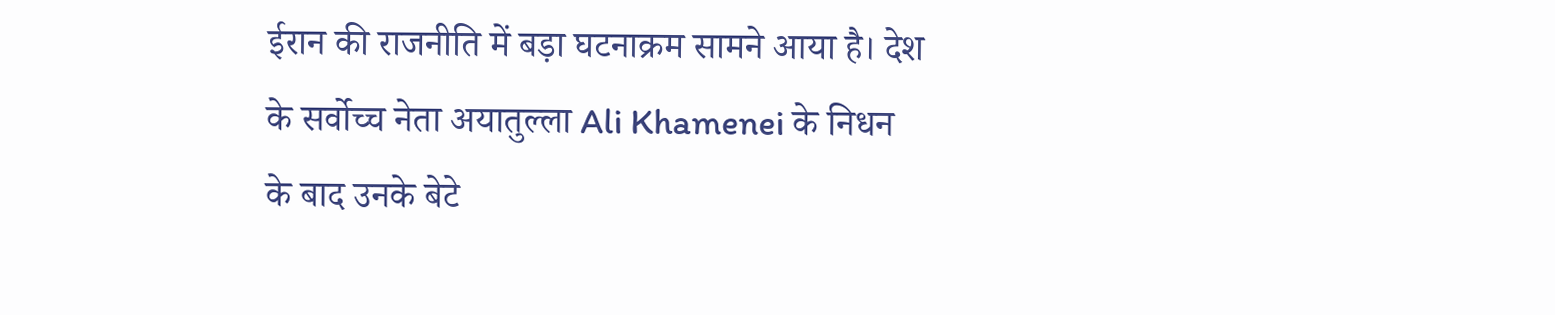ईरान की राजनीति में बड़ा घटनाक्रम सामने आया है। देश के सर्वोच्च नेता अयातुल्ला Ali Khamenei के निधन के बाद उनके बेटे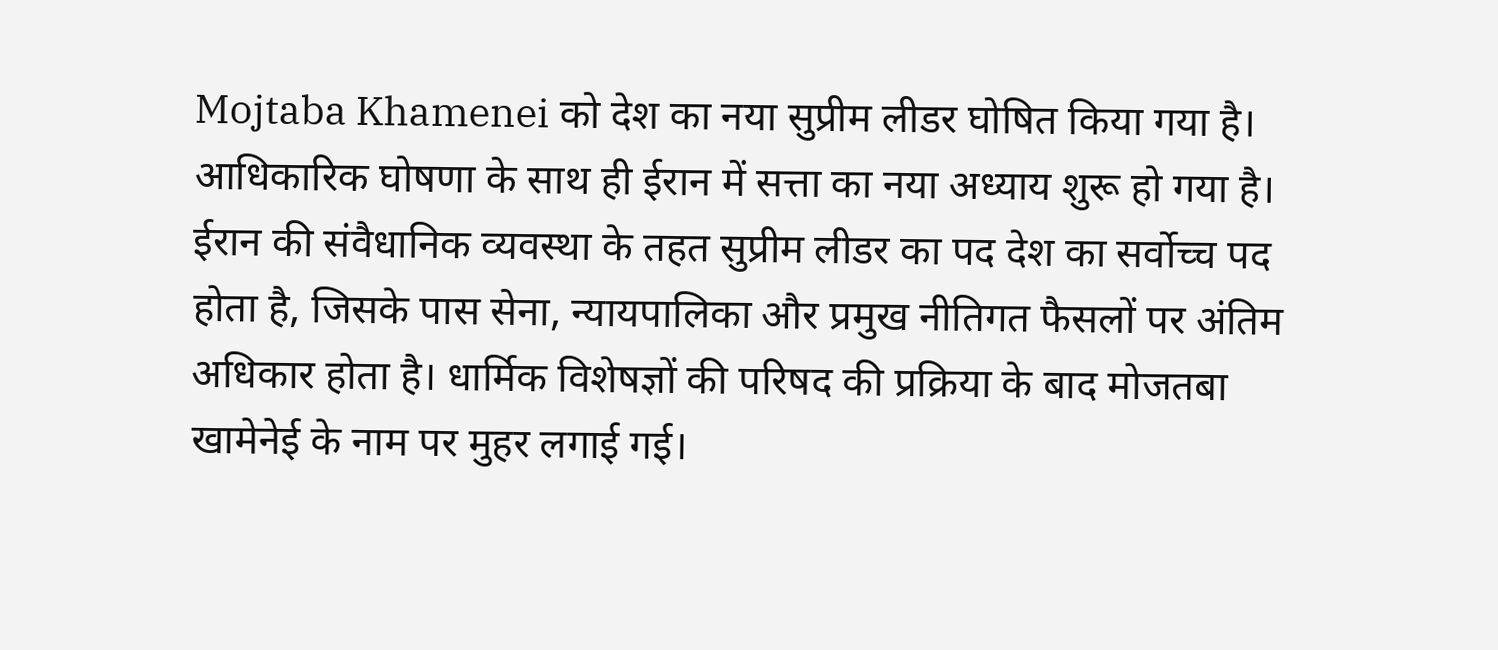Mojtaba Khamenei को देश का नया सुप्रीम लीडर घोषित किया गया है। आधिकारिक घोषणा के साथ ही ईरान में सत्ता का नया अध्याय शुरू हो गया है।
ईरान की संवैधानिक व्यवस्था के तहत सुप्रीम लीडर का पद देश का सर्वोच्च पद होता है, जिसके पास सेना, न्यायपालिका और प्रमुख नीतिगत फैसलों पर अंतिम अधिकार होता है। धार्मिक विशेषज्ञों की परिषद की प्रक्रिया के बाद मोजतबा खामेनेई के नाम पर मुहर लगाई गई।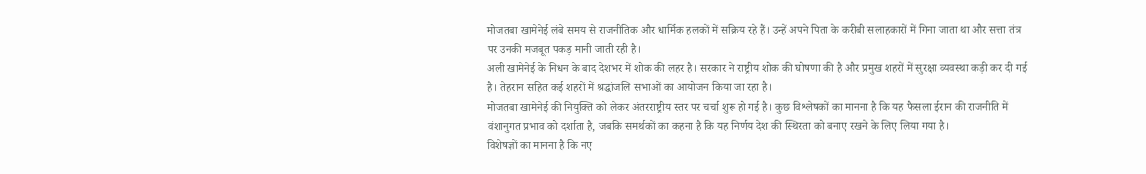मोजतबा खामेनेई लंबे समय से राजनीतिक और धार्मिक हलकों में सक्रिय रहे हैं। उन्हें अपने पिता के करीबी सलाहकारों में गिना जाता था और सत्ता तंत्र पर उनकी मजबूत पकड़ मानी जाती रही है।
अली खामेनेई के निधन के बाद देशभर में शोक की लहर है। सरकार ने राष्ट्रीय शोक की घोषणा की है और प्रमुख शहरों में सुरक्षा व्यवस्था कड़ी कर दी गई है। तेहरान सहित कई शहरों में श्रद्धांजलि सभाओं का आयोजन किया जा रहा है।
मोजतबा खामेनेई की नियुक्ति को लेकर अंतरराष्ट्रीय स्तर पर चर्चा शुरू हो गई है। कुछ विश्लेषकों का मानना है कि यह फैसला ईरान की राजनीति में वंशानुगत प्रभाव को दर्शाता है, जबकि समर्थकों का कहना है कि यह निर्णय देश की स्थिरता को बनाए रखने के लिए लिया गया है।
विशेषज्ञों का मानना है कि नए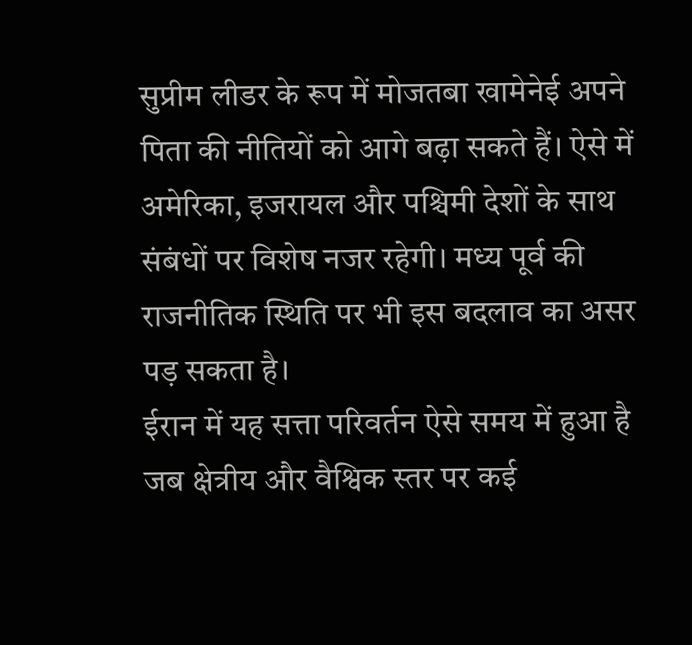सुप्रीम लीडर के रूप में मोजतबा खामेनेई अपने पिता की नीतियों को आगे बढ़ा सकते हैं। ऐसे में अमेरिका, इजरायल और पश्चिमी देशों के साथ संबंधों पर विशेष नजर रहेगी। मध्य पूर्व की राजनीतिक स्थिति पर भी इस बदलाव का असर पड़ सकता है।
ईरान में यह सत्ता परिवर्तन ऐसे समय में हुआ है जब क्षेत्रीय और वैश्विक स्तर पर कई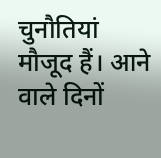चुनौतियां मौजूद हैं। आने वाले दिनों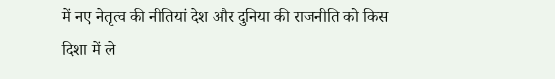में नए नेतृत्व की नीतियां देश और दुनिया की राजनीति को किस दिशा में ले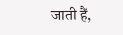जाती हैं,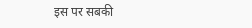इस पर सबकी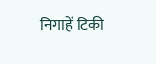निगाहें टिकी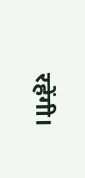रहेंगी।